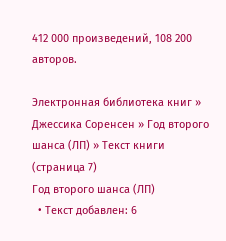412 000 произведений, 108 200 авторов.

Электронная библиотека книг » Джессика Соренсен » Год второго шанса (ЛП) » Текст книги (страница 7)
Год второго шанса (ЛП)
  • Текст добавлен: 6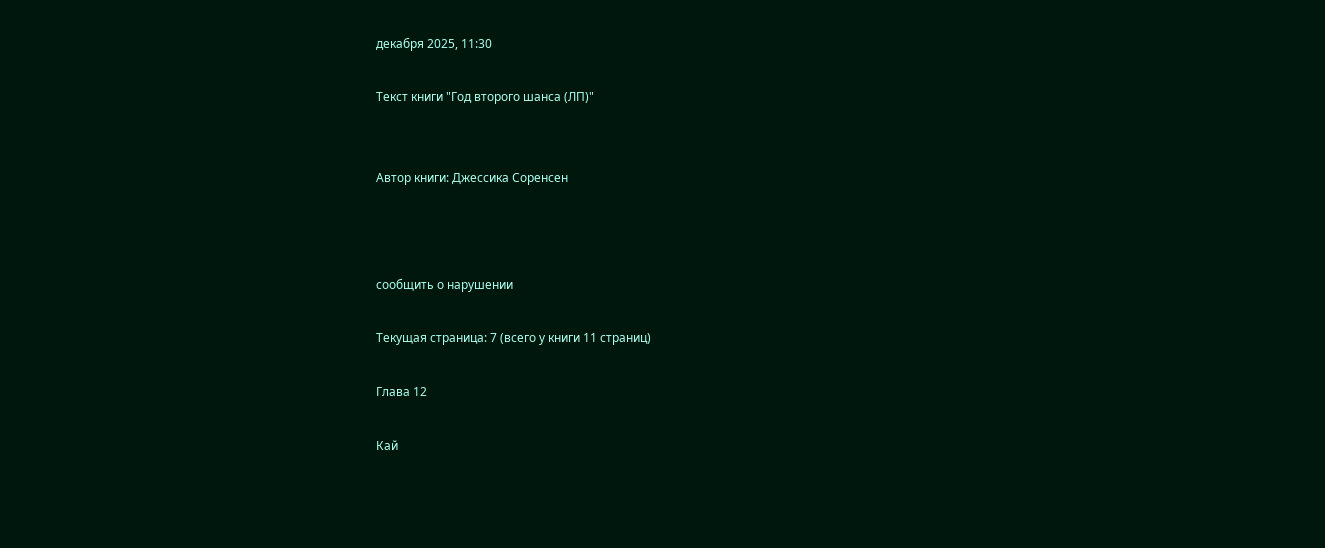декабря 2025, 11:30

Текст книги "Год второго шанса (ЛП)"


Автор книги: Джессика Соренсен



сообщить о нарушении

Текущая страница: 7 (всего у книги 11 страниц)

Глава 12

Кай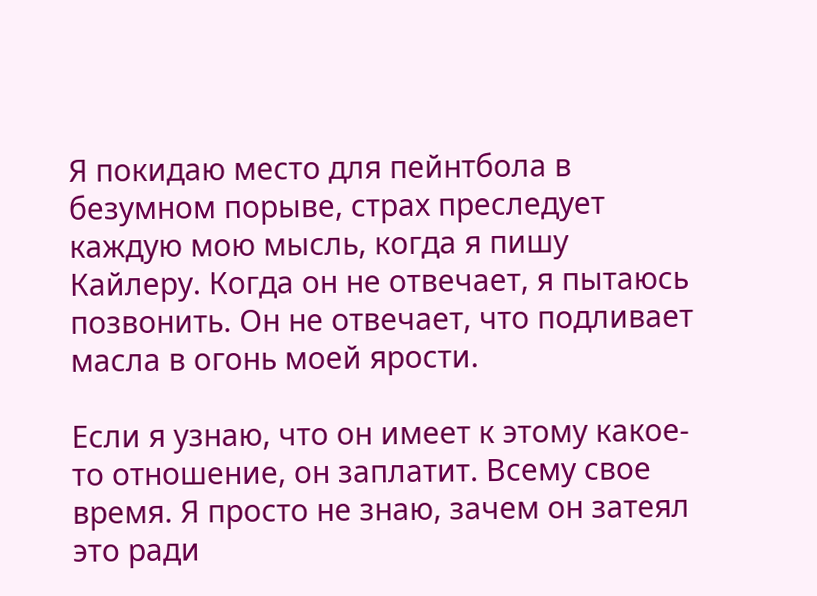Я покидаю место для пейнтбола в безумном порыве, страх преследует каждую мою мысль, когда я пишу Кайлеру. Когда он не отвечает, я пытаюсь позвонить. Он не отвечает, что подливает масла в огонь моей ярости.

Если я узнаю, что он имеет к этому какое-то отношение, он заплатит. Всему свое время. Я просто не знаю, зачем он затеял это ради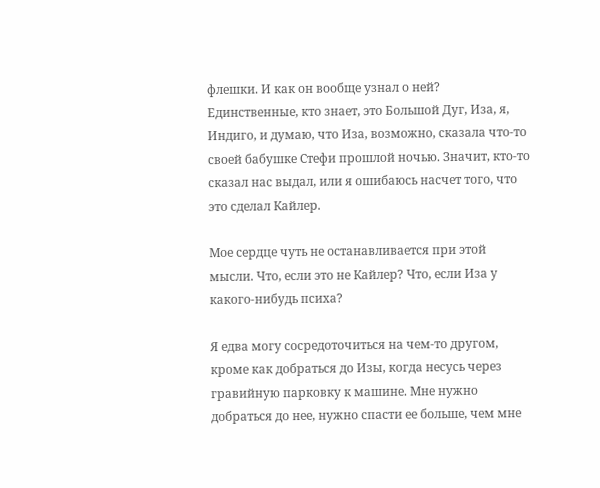флешки. И как он вообще узнал о ней? Единственные, кто знает, это Большой Дуг, Иза, я, Индиго, и думаю, что Иза, возможно, сказала что-то своей бабушке Стефи прошлой ночью. Значит, кто-то сказал нас выдал, или я ошибаюсь насчет того, что это сделал Кайлер.

Мое сердце чуть не останавливается при этой мысли. Что, если это не Кайлер? Что, если Иза у какого-нибудь психа?

Я едва могу сосредоточиться на чем-то другом, кроме как добраться до Изы, когда несусь через гравийную парковку к машине. Мне нужно добраться до нее, нужно спасти ее больше, чем мне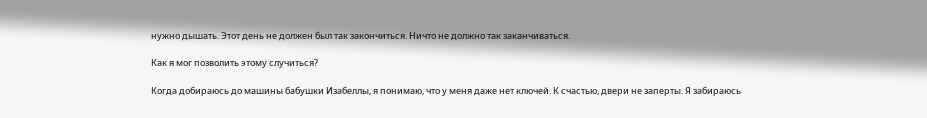нужно дышать. Этот день не должен был так закончиться. Ничто не должно так заканчиваться.

Как я мог позволить этому случиться?

Когда добираюсь до машины бабушки Изабеллы, я понимаю, что у меня даже нет ключей. К счастью, двери не заперты. Я забираюсь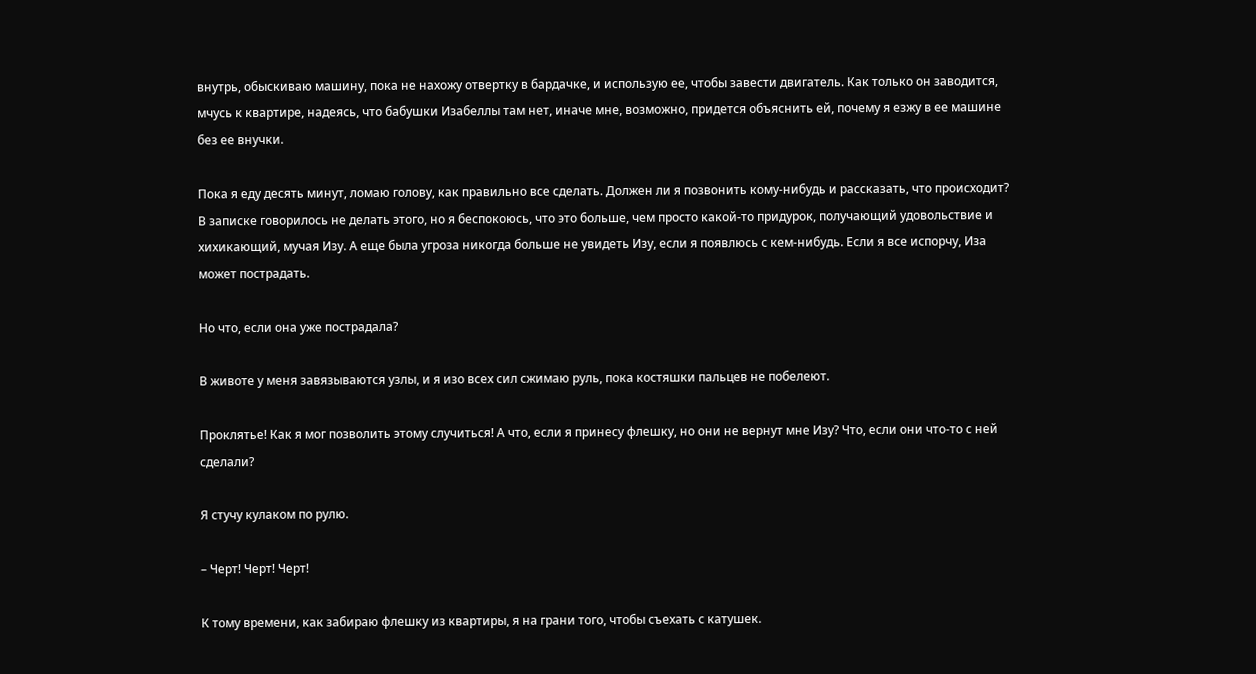внутрь, обыскиваю машину, пока не нахожу отвертку в бардачке, и использую ее, чтобы завести двигатель. Как только он заводится, мчусь к квартире, надеясь, что бабушки Изабеллы там нет, иначе мне, возможно, придется объяснить ей, почему я езжу в ее машине без ее внучки.

Пока я еду десять минут, ломаю голову, как правильно все сделать. Должен ли я позвонить кому-нибудь и рассказать, что происходит? В записке говорилось не делать этого, но я беспокоюсь, что это больше, чем просто какой-то придурок, получающий удовольствие и хихикающий, мучая Изу. А еще была угроза никогда больше не увидеть Изу, если я появлюсь с кем-нибудь. Если я все испорчу, Иза может пострадать.

Но что, если она уже пострадала?

В животе у меня завязываются узлы, и я изо всех сил сжимаю руль, пока костяшки пальцев не побелеют.

Проклятье! Как я мог позволить этому случиться! А что, если я принесу флешку, но они не вернут мне Изу? Что, если они что-то с ней сделали?

Я стучу кулаком по рулю.

– Черт! Черт! Черт!

К тому времени, как забираю флешку из квартиры, я на грани того, чтобы съехать с катушек.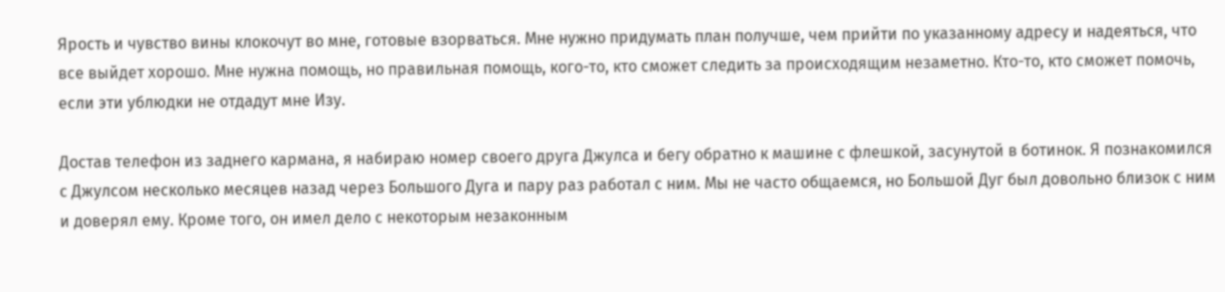Ярость и чувство вины клокочут во мне, готовые взорваться. Мне нужно придумать план получше, чем прийти по указанному адресу и надеяться, что все выйдет хорошо. Мне нужна помощь, но правильная помощь, кого-то, кто сможет следить за происходящим незаметно. Кто-то, кто сможет помочь, если эти ублюдки не отдадут мне Изу.

Достав телефон из заднего кармана, я набираю номер своего друга Джулса и бегу обратно к машине с флешкой, засунутой в ботинок. Я познакомился с Джулсом несколько месяцев назад через Большого Дуга и пару раз работал с ним. Мы не часто общаемся, но Большой Дуг был довольно близок с ним и доверял ему. Кроме того, он имел дело с некоторым незаконным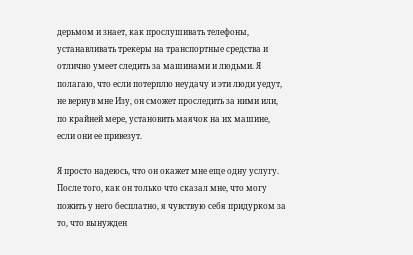дерьмом и знает, как прослушивать телефоны, устанавливать трекеры на транспортные средства и отлично умеет следить за машинами и людьми. Я полагаю, что если потерплю неудачу и эти люди уедут, не вернув мне Изу, он сможет проследить за ними или, по крайней мере, установить маячок на их машине, если они ее привезут.

Я просто надеюсь, что он окажет мне еще одну услугу. После того, как он только что сказал мне, что могу пожить у него бесплатно, я чувствую себя придурком за то, что вынужден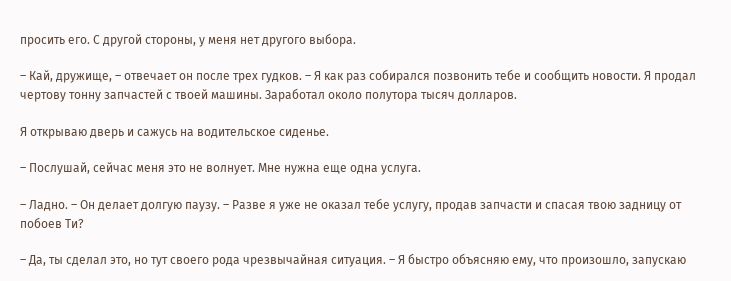просить его. С другой стороны, у меня нет другого выбора.

– Кай, дружище, – отвечает он после трех гудков. – Я как раз собирался позвонить тебе и сообщить новости. Я продал чертову тонну запчастей с твоей машины. Заработал около полутора тысяч долларов.

Я открываю дверь и сажусь на водительское сиденье.

– Послушай, сейчас меня это не волнует. Мне нужна еще одна услуга.

– Ладно. – Он делает долгую паузу. – Разве я уже не оказал тебе услугу, продав запчасти и спасая твою задницу от побоев Ти?

– Да, ты сделал это, но тут своего рода чрезвычайная ситуация. – Я быстро объясняю ему, что произошло, запускаю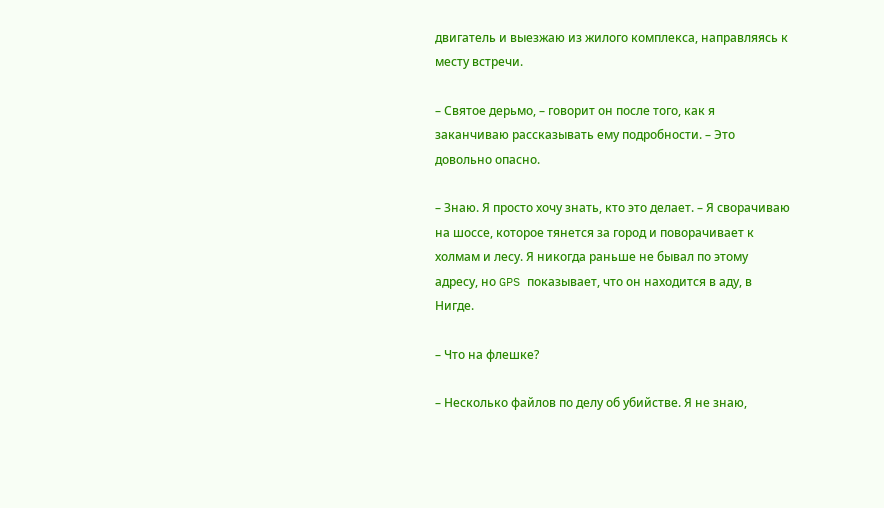двигатель и выезжаю из жилого комплекса, направляясь к месту встречи.

– Святое дерьмо, – говорит он после того, как я заканчиваю рассказывать ему подробности. – Это довольно опасно.

– Знаю. Я просто хочу знать, кто это делает. – Я сворачиваю на шоссе, которое тянется за город и поворачивает к холмам и лесу. Я никогда раньше не бывал по этому адресу, но GPS показывает, что он находится в аду, в Нигде.

– Что на флешке?

– Несколько файлов по делу об убийстве. Я не знаю,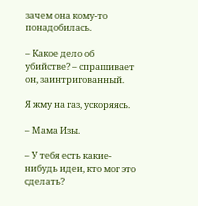зачем она кому-то понадобилась.

– Какое дело об убийстве? – спрашивает он, заинтригованный.

Я жму на газ, ускоряясь.

– Мама Изы.

– У тебя есть какие-нибудь идеи, кто мог это сделать?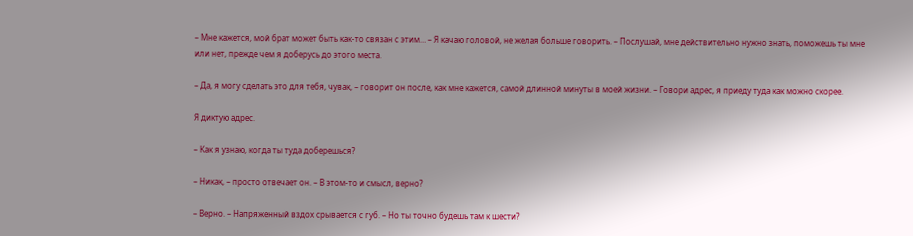– Мне кажется, мой брат может быть как-то связан с этим… – Я качаю головой, не желая больше говорить. – Послушай, мне действительно нужно знать, поможешь ты мне или нет, прежде чем я доберусь до этого места.

– Да, я могу сделать это для тебя, чувак, – говорит он после, как мне кажется, самой длинной минуты в моей жизни. – Говори адрес, я приеду туда как можно скорее.

Я диктую адрес.

– Как я узнаю, когда ты туда доберешься?

– Никак, – просто отвечает он. – В этом-то и смысл, верно?

– Верно. – Напряженный вздох срывается с губ. – Но ты точно будешь там к шести?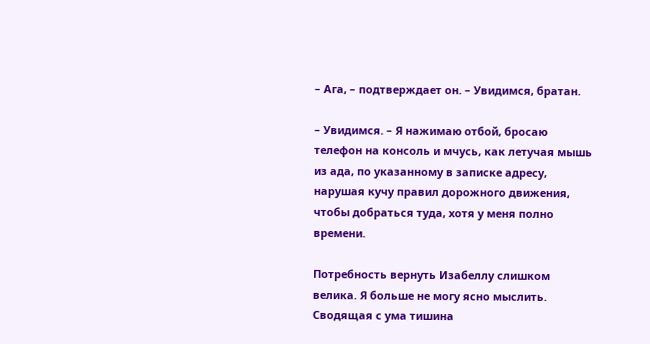– Ага, – подтверждает он. – Увидимся, братан.

– Увидимся. – Я нажимаю отбой, бросаю телефон на консоль и мчусь, как летучая мышь из ада, по указанному в записке адресу, нарушая кучу правил дорожного движения, чтобы добраться туда, хотя у меня полно времени.

Потребность вернуть Изабеллу слишком велика. Я больше не могу ясно мыслить. Сводящая с ума тишина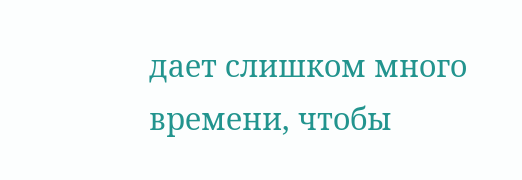дает слишком много времени, чтобы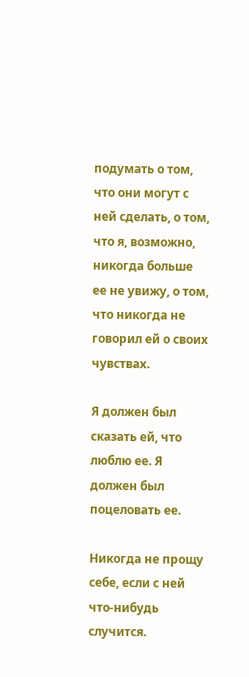подумать о том, что они могут с ней сделать, о том, что я, возможно, никогда больше ее не увижу, о том, что никогда не говорил ей о своих чувствах.

Я должен был сказать ей, что люблю ее. Я должен был поцеловать ее.

Никогда не прощу себе, если с ней что-нибудь случится.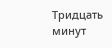Тридцать минут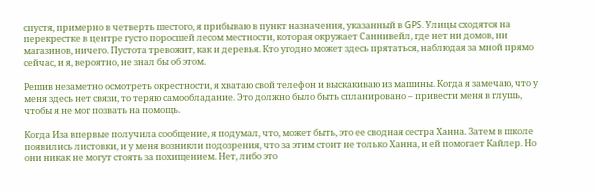спустя, примерно в четверть шестого, я прибываю в пункт назначения, указанный в GPS. Улицы сходятся на перекрестке в центре густо поросшей лесом местности, которая окружает Саннивейл, где нет ни домов, ни магазинов, ничего. Пустота тревожит, как и деревья. Кто угодно может здесь прятаться, наблюдая за мной прямо сейчас, и я, вероятно, не знал бы об этом.

Решив незаметно осмотреть окрестности, я хватаю свой телефон и выскакиваю из машины. Когда я замечаю, что у меня здесь нет связи, то теряю самообладание. Это должно было быть спланировано – привести меня в глушь, чтобы я не мог позвать на помощь.

Когда Иза впервые получила сообщение, я подумал, что, может быть, это ее сводная сестра Ханна. Затем в школе появились листовки, и у меня возникли подозрения, что за этим стоит не только Ханна, и ей помогает Кайлер. Но они никак не могут стоять за похищением. Нет, либо это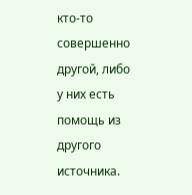кто-то совершенно другой, либо у них есть помощь из другого источника.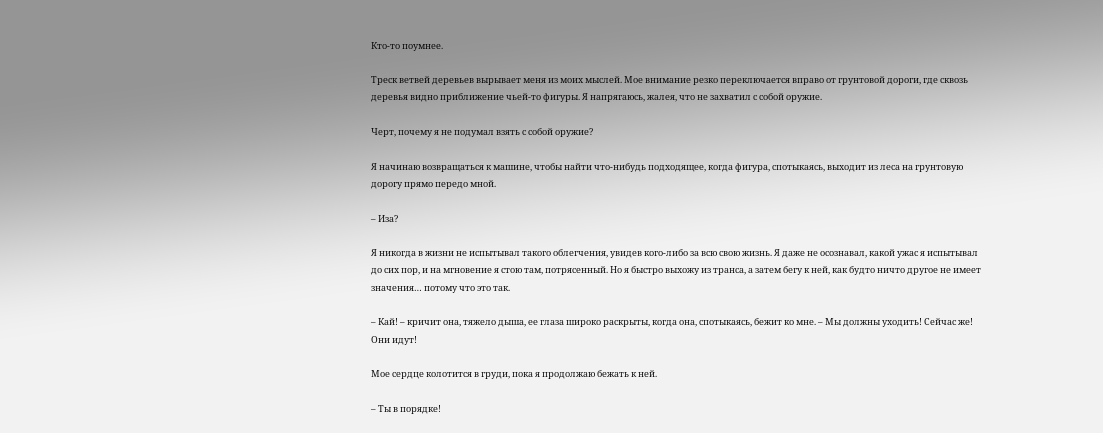Кто-то поумнее.

Треск ветвей деревьев вырывает меня из моих мыслей. Мое внимание резко переключается вправо от грунтовой дороги, где сквозь деревья видно приближение чьей-то фигуры. Я напрягаюсь, жалея, что не захватил с собой оружие.

Черт, почему я не подумал взять с собой оружие?

Я начинаю возвращаться к машине, чтобы найти что-нибудь подходящее, когда фигура, спотыкаясь, выходит из леса на грунтовую дорогу прямо передо мной.

– Иза?

Я никогда в жизни не испытывал такого облегчения, увидев кого-либо за всю свою жизнь. Я даже не осознавал, какой ужас я испытывал до сих пор, и на мгновение я стою там, потрясенный. Но я быстро выхожу из транса, а затем бегу к ней, как будто ничто другое не имеет значения… потому что это так.

– Кай! – кричит она, тяжело дыша, ее глаза широко раскрыты, когда она, спотыкаясь, бежит ко мне. – Мы должны уходить! Сейчас же! Они идут!

Мое сердце колотится в груди, пока я продолжаю бежать к ней.

– Ты в порядке!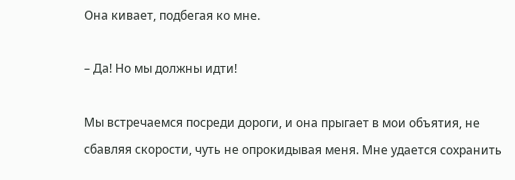Она кивает, подбегая ко мне.

– Да! Но мы должны идти!

Мы встречаемся посреди дороги, и она прыгает в мои объятия, не сбавляя скорости, чуть не опрокидывая меня. Мне удается сохранить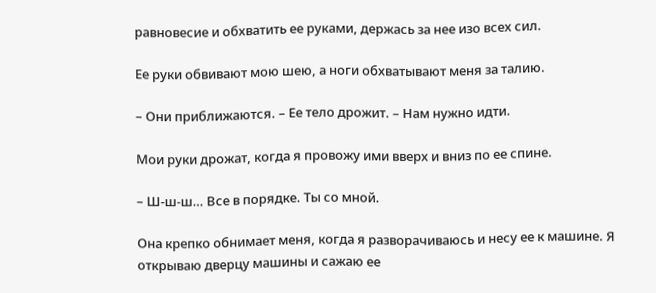равновесие и обхватить ее руками, держась за нее изо всех сил.

Ее руки обвивают мою шею, а ноги обхватывают меня за талию.

– Они приближаются. – Ее тело дрожит. – Нам нужно идти.

Мои руки дрожат, когда я провожу ими вверх и вниз по ее спине.

– Ш-ш-ш… Все в порядке. Ты со мной.

Она крепко обнимает меня, когда я разворачиваюсь и несу ее к машине. Я открываю дверцу машины и сажаю ее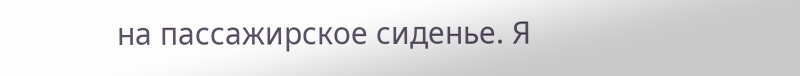на пассажирское сиденье. Я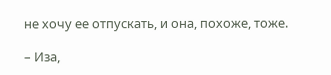не хочу ее отпускать, и она, похоже, тоже.

– Иза,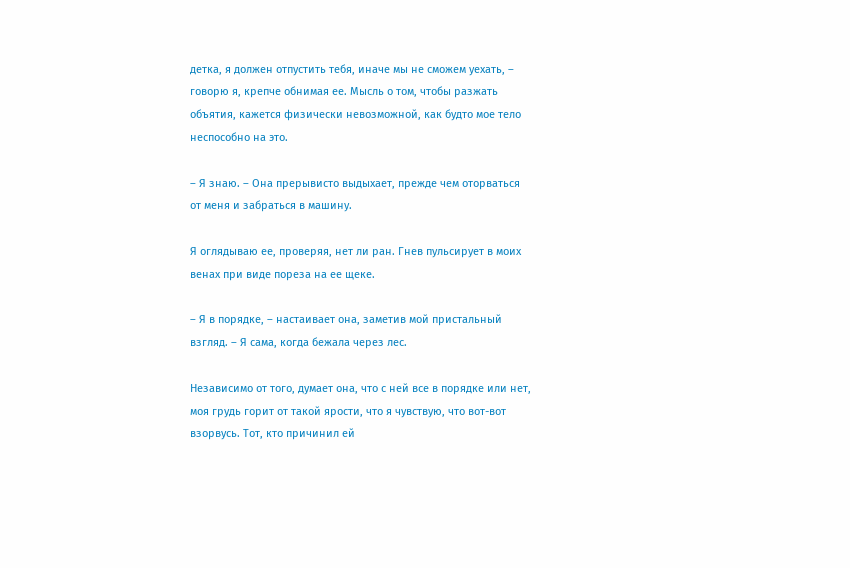детка, я должен отпустить тебя, иначе мы не сможем уехать, – говорю я, крепче обнимая ее. Мысль о том, чтобы разжать объятия, кажется физически невозможной, как будто мое тело неспособно на это.

– Я знаю. – Она прерывисто выдыхает, прежде чем оторваться от меня и забраться в машину.

Я оглядываю ее, проверяя, нет ли ран. Гнев пульсирует в моих венах при виде пореза на ее щеке.

– Я в порядке, – настаивает она, заметив мой пристальный взгляд. – Я сама, когда бежала через лес.

Независимо от того, думает она, что с ней все в порядке или нет, моя грудь горит от такой ярости, что я чувствую, что вот-вот взорвусь. Тот, кто причинил ей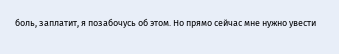боль, заплатит, я позабочусь об этом. Но прямо сейчас мне нужно увести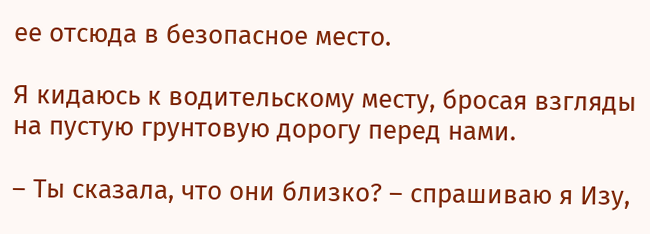ее отсюда в безопасное место.

Я кидаюсь к водительскому месту, бросая взгляды на пустую грунтовую дорогу перед нами.

– Ты сказала, что они близко? – спрашиваю я Изу,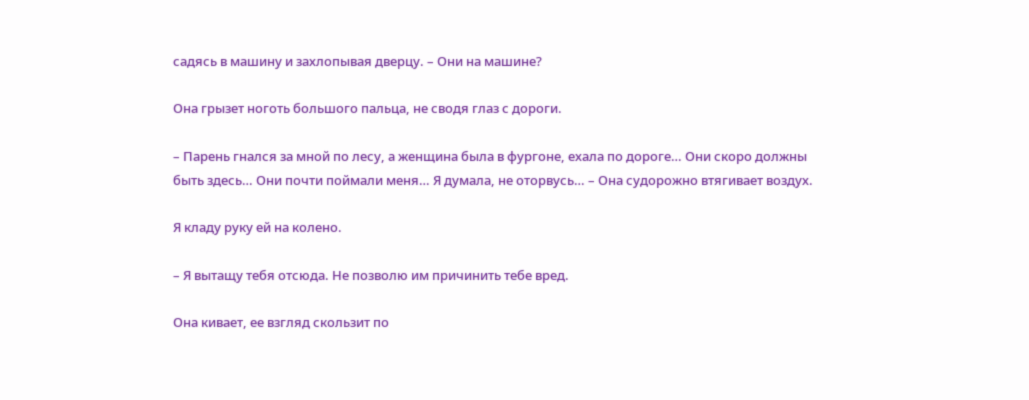садясь в машину и захлопывая дверцу. – Они на машине?

Она грызет ноготь большого пальца, не сводя глаз с дороги.

– Парень гнался за мной по лесу, а женщина была в фургоне, ехала по дороге… Они скоро должны быть здесь… Они почти поймали меня… Я думала, не оторвусь… – Она судорожно втягивает воздух.

Я кладу руку ей на колено.

– Я вытащу тебя отсюда. Не позволю им причинить тебе вред.

Она кивает, ее взгляд скользит по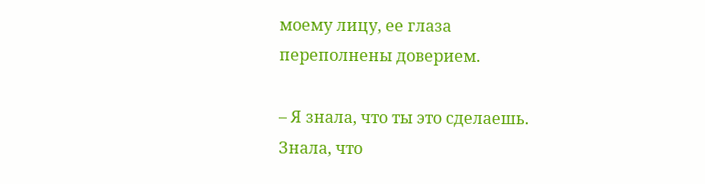моему лицу, ее глаза переполнены доверием.

– Я знала, что ты это сделаешь. Знала, что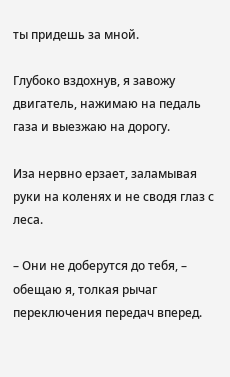ты придешь за мной.

Глубоко вздохнув, я завожу двигатель, нажимаю на педаль газа и выезжаю на дорогу.

Иза нервно ерзает, заламывая руки на коленях и не сводя глаз с леса.

– Они не доберутся до тебя, – обещаю я, толкая рычаг переключения передач вперед.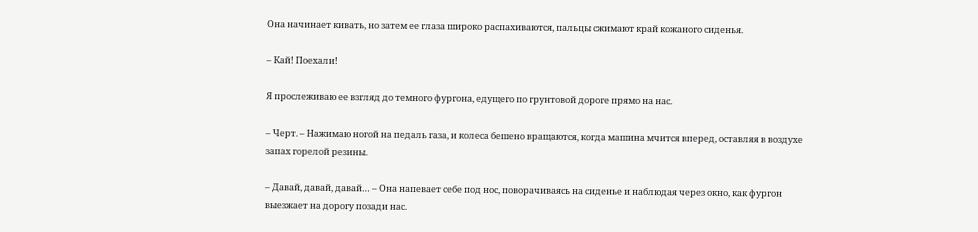Она начинает кивать, но затем ее глаза широко распахиваются, пальцы сжимают край кожаного сиденья.

– Кай! Поехали!

Я прослеживаю ее взгляд до темного фургона, едущего по грунтовой дороге прямо на нас.

– Черт. – Нажимаю ногой на педаль газа, и колеса бешено вращаются, когда машина мчится вперед, оставляя в воздухе запах горелой резины.

– Давай, давай, давай… – Она напевает себе под нос, поворачиваясь на сиденье и наблюдая через окно, как фургон выезжает на дорогу позади нас.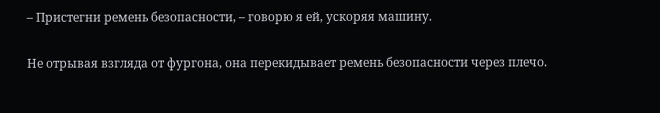– Пристегни ремень безопасности, – говорю я ей, ускоряя машину.

Не отрывая взгляда от фургона, она перекидывает ремень безопасности через плечо.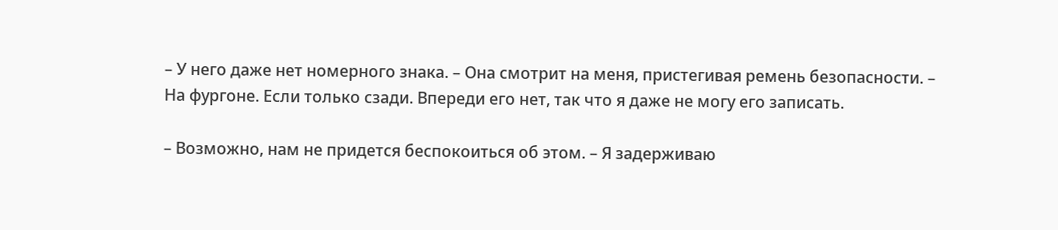– У него даже нет номерного знака. – Она смотрит на меня, пристегивая ремень безопасности. – На фургоне. Если только сзади. Впереди его нет, так что я даже не могу его записать.

– Возможно, нам не придется беспокоиться об этом. – Я задерживаю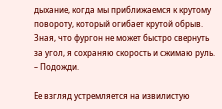дыхание, когда мы приближаемся к крутому повороту, который огибает крутой обрыв. Зная, что фургон не может быстро свернуть за угол, я сохраняю скорость и сжимаю руль. – Подожди.

Ее взгляд устремляется на извилистую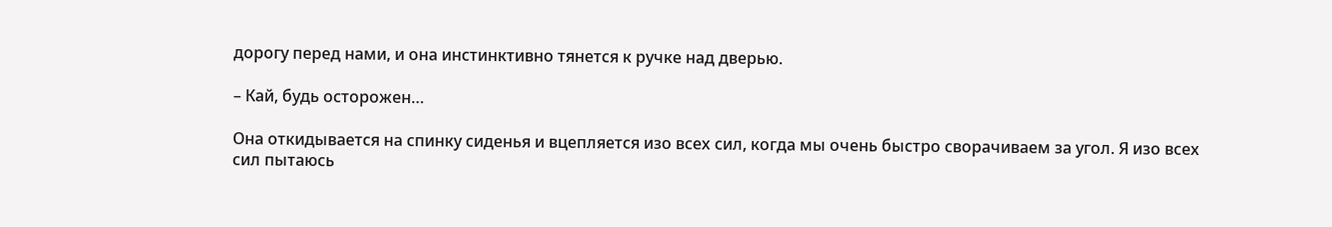дорогу перед нами, и она инстинктивно тянется к ручке над дверью.

– Кай, будь осторожен…

Она откидывается на спинку сиденья и вцепляется изо всех сил, когда мы очень быстро сворачиваем за угол. Я изо всех сил пытаюсь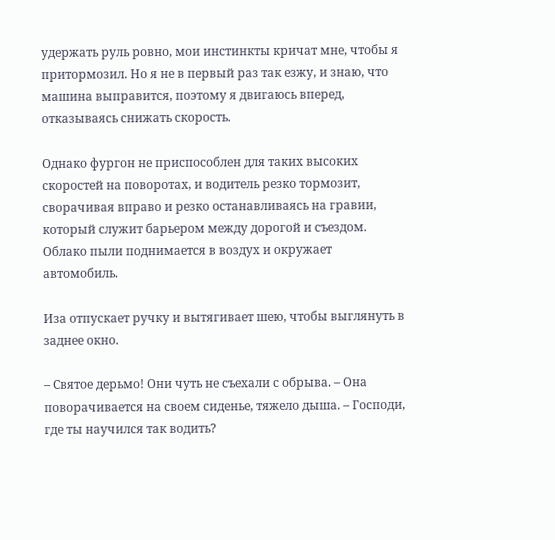удержать руль ровно, мои инстинкты кричат мне, чтобы я притормозил. Но я не в первый раз так езжу, и знаю, что машина выправится, поэтому я двигаюсь вперед, отказываясь снижать скорость.

Однако фургон не приспособлен для таких высоких скоростей на поворотах, и водитель резко тормозит, сворачивая вправо и резко останавливаясь на гравии, который служит барьером между дорогой и съездом. Облако пыли поднимается в воздух и окружает автомобиль.

Иза отпускает ручку и вытягивает шею, чтобы выглянуть в заднее окно.

– Святое дерьмо! Они чуть не съехали с обрыва. – Она поворачивается на своем сиденье, тяжело дыша. – Господи, где ты научился так водить?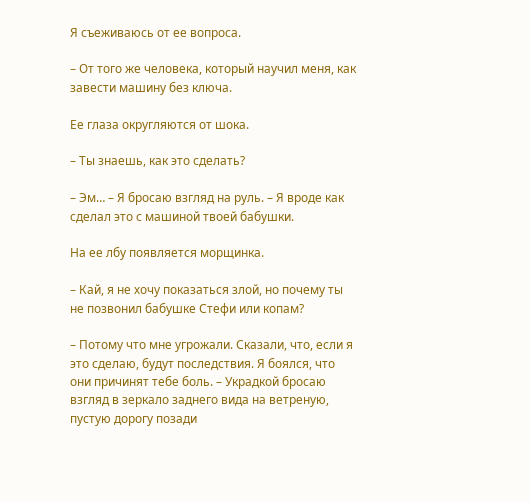Я съеживаюсь от ее вопроса.

– От того же человека, который научил меня, как завести машину без ключа.

Ее глаза округляются от шока.

– Ты знаешь, как это сделать?

– Эм… – Я бросаю взгляд на руль. – Я вроде как сделал это с машиной твоей бабушки.

На ее лбу появляется морщинка.

– Кай, я не хочу показаться злой, но почему ты не позвонил бабушке Стефи или копам?

– Потому что мне угрожали. Сказали, что, если я это сделаю, будут последствия. Я боялся, что они причинят тебе боль. – Украдкой бросаю взгляд в зеркало заднего вида на ветреную, пустую дорогу позади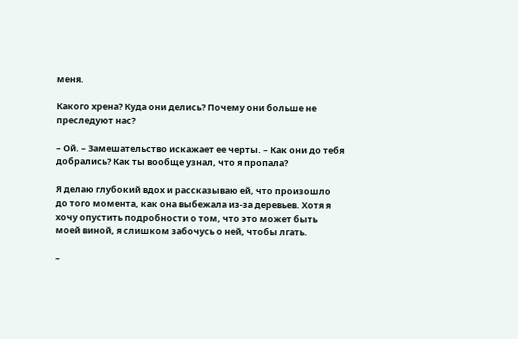меня.

Какого хрена? Куда они делись? Почему они больше не преследуют нас?

– Ой. – Замешательство искажает ее черты. – Как они до тебя добрались? Как ты вообще узнал, что я пропала?

Я делаю глубокий вдох и рассказываю ей, что произошло до того момента, как она выбежала из-за деревьев. Хотя я хочу опустить подробности о том, что это может быть моей виной, я слишком забочусь о ней, чтобы лгать.

–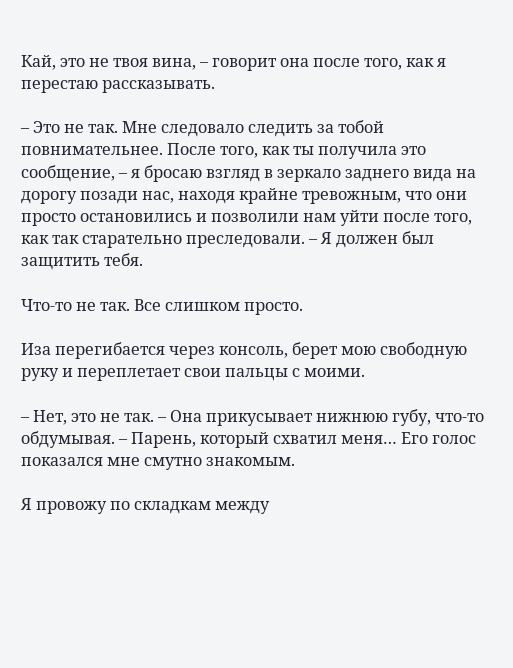Кай, это не твоя вина, – говорит она после того, как я перестаю рассказывать.

– Это не так. Мне следовало следить за тобой повнимательнее. После того, как ты получила это сообщение, – я бросаю взгляд в зеркало заднего вида на дорогу позади нас, находя крайне тревожным, что они просто остановились и позволили нам уйти после того, как так старательно преследовали. – Я должен был защитить тебя.

Что-то не так. Все слишком просто.

Иза перегибается через консоль, берет мою свободную руку и переплетает свои пальцы с моими.

– Нет, это не так. – Она прикусывает нижнюю губу, что-то обдумывая. – Парень, который схватил меня… Его голос показался мне смутно знакомым.

Я провожу по складкам между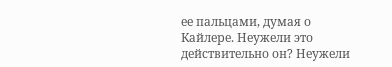ее пальцами, думая о Кайлере. Неужели это действительно он? Неужели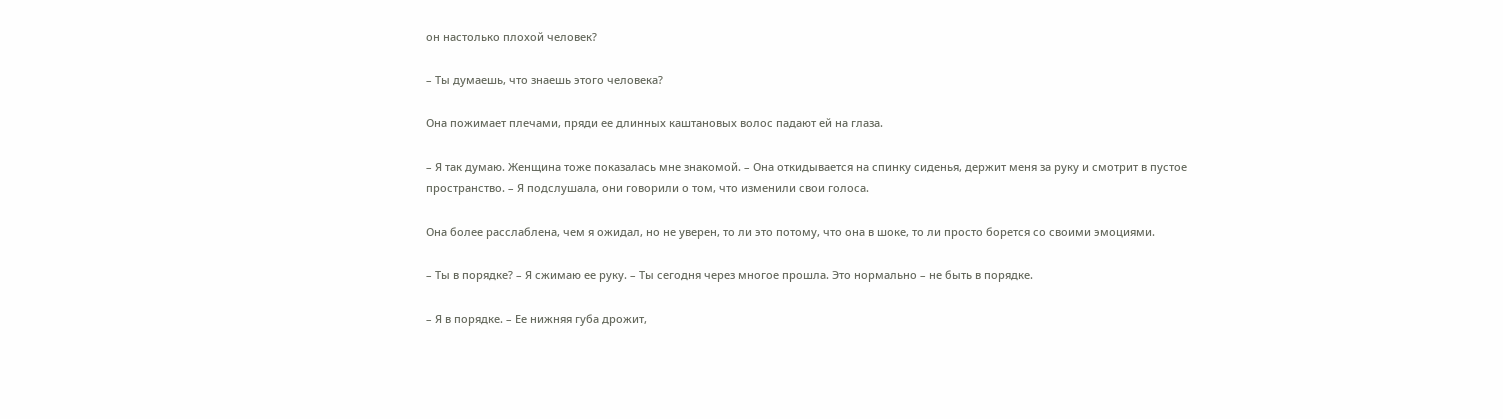он настолько плохой человек?

– Ты думаешь, что знаешь этого человека?

Она пожимает плечами, пряди ее длинных каштановых волос падают ей на глаза.

– Я так думаю. Женщина тоже показалась мне знакомой. – Она откидывается на спинку сиденья, держит меня за руку и смотрит в пустое пространство. – Я подслушала, они говорили о том, что изменили свои голоса.

Она более расслаблена, чем я ожидал, но не уверен, то ли это потому, что она в шоке, то ли просто борется со своими эмоциями.

– Ты в порядке? – Я сжимаю ее руку. – Ты сегодня через многое прошла. Это нормально – не быть в порядке.

– Я в порядке. – Ее нижняя губа дрожит,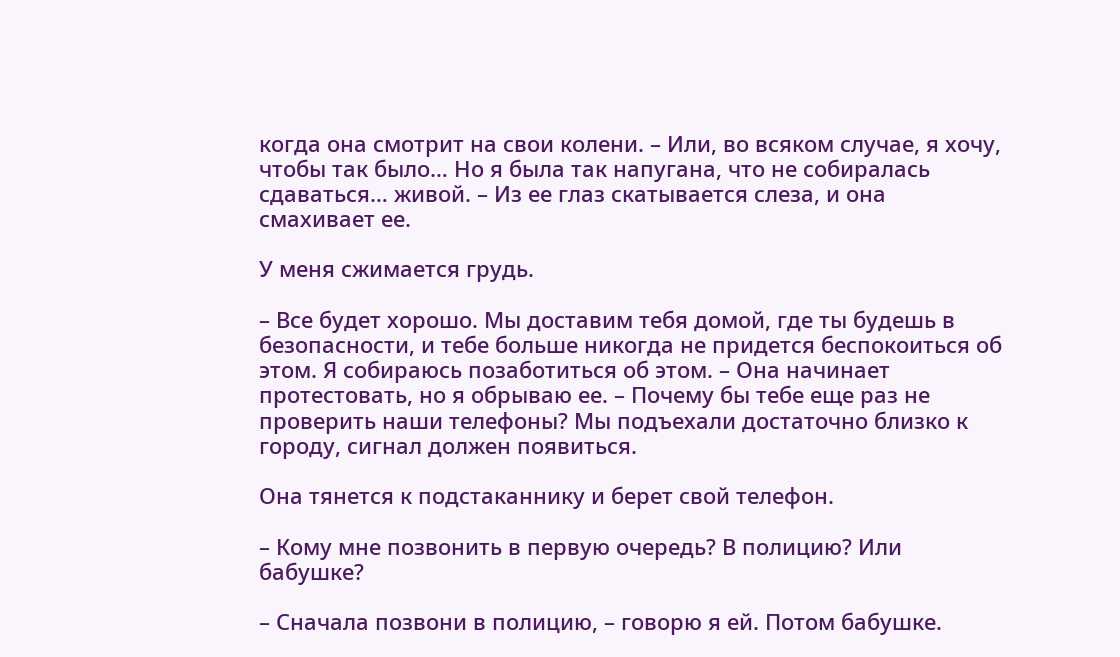когда она смотрит на свои колени. – Или, во всяком случае, я хочу, чтобы так было… Но я была так напугана, что не собиралась сдаваться… живой. – Из ее глаз скатывается слеза, и она смахивает ее.

У меня сжимается грудь.

– Все будет хорошо. Мы доставим тебя домой, где ты будешь в безопасности, и тебе больше никогда не придется беспокоиться об этом. Я собираюсь позаботиться об этом. – Она начинает протестовать, но я обрываю ее. – Почему бы тебе еще раз не проверить наши телефоны? Мы подъехали достаточно близко к городу, сигнал должен появиться.

Она тянется к подстаканнику и берет свой телефон.

– Кому мне позвонить в первую очередь? В полицию? Или бабушке?

– Сначала позвони в полицию, – говорю я ей. Потом бабушке.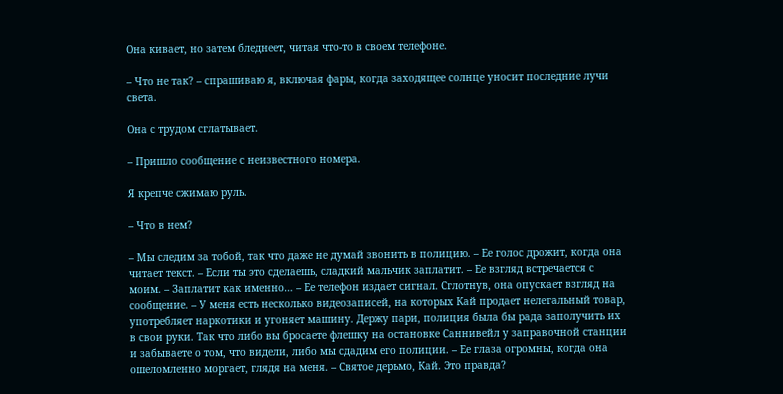Она кивает, но затем бледнеет, читая что-то в своем телефоне.

– Что не так? – спрашиваю я, включая фары, когда заходящее солнце уносит последние лучи света.

Она с трудом сглатывает.

– Пришло сообщение с неизвестного номера.

Я крепче сжимаю руль.

– Что в нем?

– Мы следим за тобой, так что даже не думай звонить в полицию. – Ее голос дрожит, когда она читает текст. – Если ты это сделаешь, сладкий мальчик заплатит. – Ее взгляд встречается с моим. – Заплатит как именно… – Ее телефон издает сигнал. Сглотнув, она опускает взгляд на сообщение. – У меня есть несколько видеозаписей, на которых Кай продает нелегальный товар, употребляет наркотики и угоняет машину. Держу пари, полиция была бы рада заполучить их в свои руки. Так что либо вы бросаете флешку на остановке Саннивейл у заправочной станции и забываете о том, что видели, либо мы сдадим его полиции. – Ее глаза огромны, когда она ошеломленно моргает, глядя на меня. – Святое дерьмо, Кай. Это правда?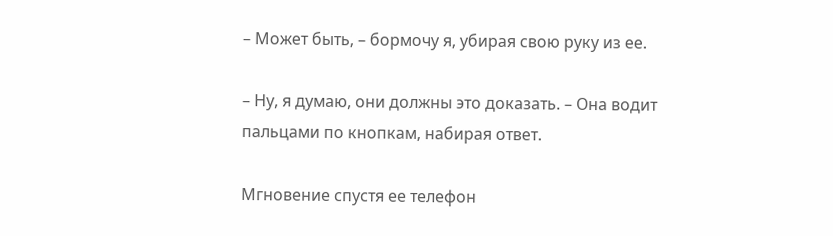– Может быть, – бормочу я, убирая свою руку из ее.

– Ну, я думаю, они должны это доказать. – Она водит пальцами по кнопкам, набирая ответ.

Мгновение спустя ее телефон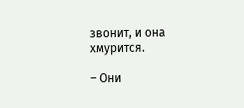звонит, и она хмурится.

– Они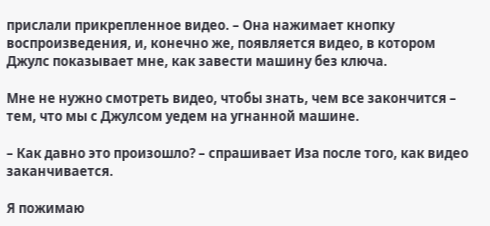прислали прикрепленное видео. – Она нажимает кнопку воспроизведения, и, конечно же, появляется видео, в котором Джулс показывает мне, как завести машину без ключа.

Мне не нужно смотреть видео, чтобы знать, чем все закончится – тем, что мы с Джулсом уедем на угнанной машине.

– Как давно это произошло? – спрашивает Иза после того, как видео заканчивается.

Я пожимаю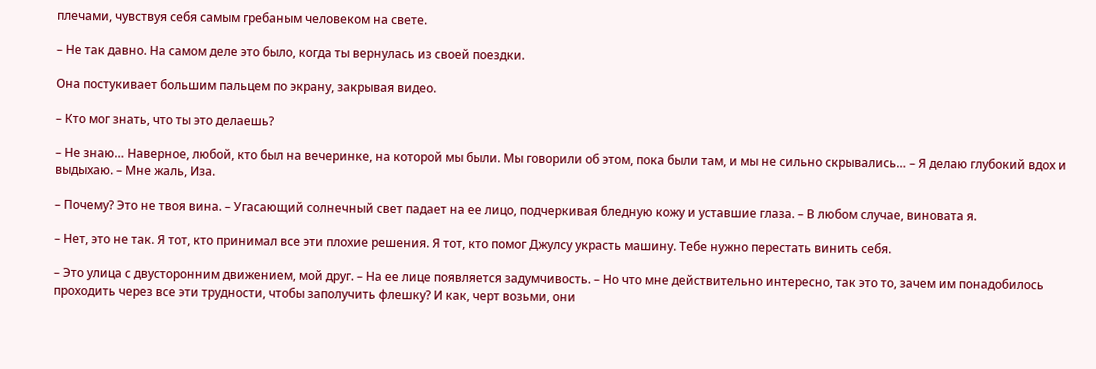плечами, чувствуя себя самым гребаным человеком на свете.

– Не так давно. На самом деле это было, когда ты вернулась из своей поездки.

Она постукивает большим пальцем по экрану, закрывая видео.

– Кто мог знать, что ты это делаешь?

– Не знаю… Наверное, любой, кто был на вечеринке, на которой мы были. Мы говорили об этом, пока были там, и мы не сильно скрывались… – Я делаю глубокий вдох и выдыхаю. – Мне жаль, Иза.

– Почему? Это не твоя вина. – Угасающий солнечный свет падает на ее лицо, подчеркивая бледную кожу и уставшие глаза. – В любом случае, виновата я.

– Нет, это не так. Я тот, кто принимал все эти плохие решения. Я тот, кто помог Джулсу украсть машину. Тебе нужно перестать винить себя.

– Это улица с двусторонним движением, мой друг. – На ее лице появляется задумчивость. – Но что мне действительно интересно, так это то, зачем им понадобилось проходить через все эти трудности, чтобы заполучить флешку? И как, черт возьми, они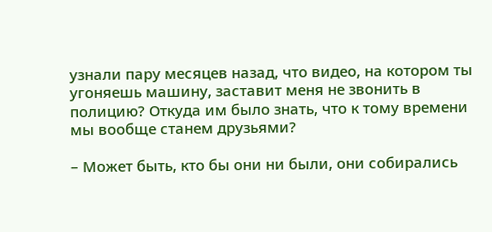узнали пару месяцев назад, что видео, на котором ты угоняешь машину, заставит меня не звонить в полицию? Откуда им было знать, что к тому времени мы вообще станем друзьями?

– Может быть, кто бы они ни были, они собирались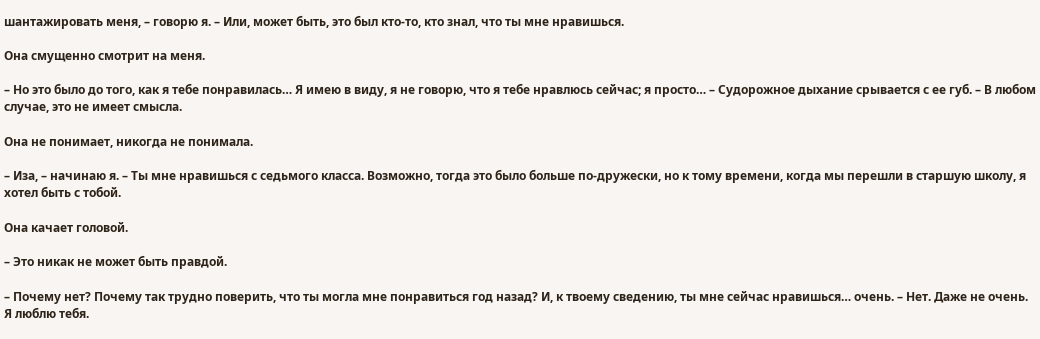шантажировать меня, – говорю я. – Или, может быть, это был кто-то, кто знал, что ты мне нравишься.

Она смущенно смотрит на меня.

– Но это было до того, как я тебе понравилась… Я имею в виду, я не говорю, что я тебе нравлюсь сейчас; я просто… – Судорожное дыхание срывается с ее губ. – В любом случае, это не имеет смысла.

Она не понимает, никогда не понимала.

– Иза, – начинаю я. – Ты мне нравишься с седьмого класса. Возможно, тогда это было больше по-дружески, но к тому времени, когда мы перешли в старшую школу, я хотел быть с тобой.

Она качает головой.

– Это никак не может быть правдой.

– Почему нет? Почему так трудно поверить, что ты могла мне понравиться год назад? И, к твоему сведению, ты мне сейчас нравишься… очень. – Нет. Даже не очень. Я люблю тебя.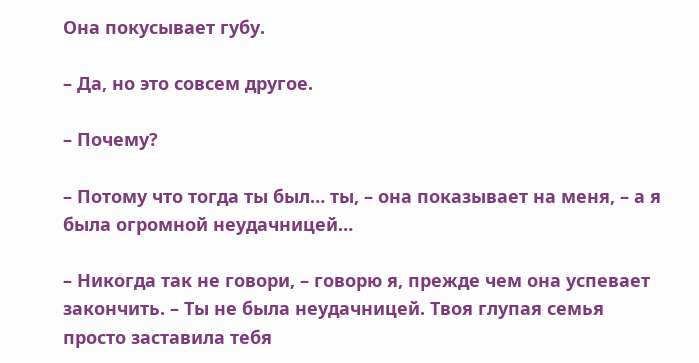Она покусывает губу.

– Да, но это совсем другое.

– Почему?

– Потому что тогда ты был… ты, – она показывает на меня, – а я была огромной неудачницей…

– Никогда так не говори, – говорю я, прежде чем она успевает закончить. – Ты не была неудачницей. Твоя глупая семья просто заставила тебя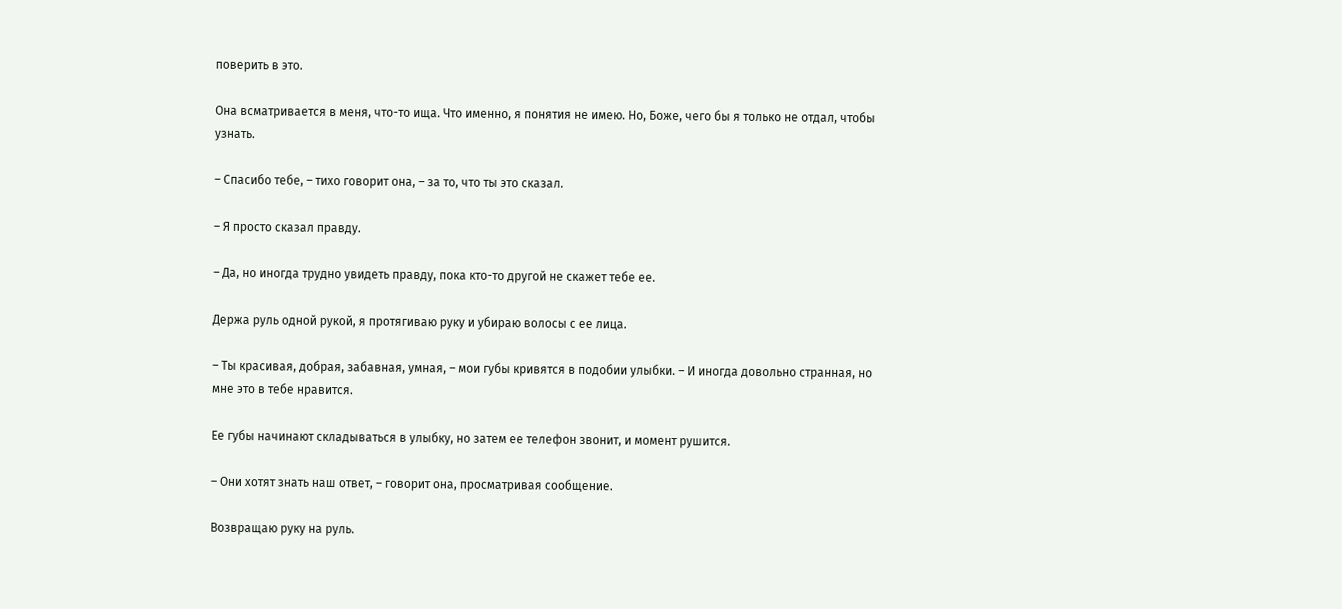поверить в это.

Она всматривается в меня, что-то ища. Что именно, я понятия не имею. Но, Боже, чего бы я только не отдал, чтобы узнать.

– Спасибо тебе, – тихо говорит она, – за то, что ты это сказал.

– Я просто сказал правду.

– Да, но иногда трудно увидеть правду, пока кто-то другой не скажет тебе ее.

Держа руль одной рукой, я протягиваю руку и убираю волосы с ее лица.

– Ты красивая, добрая, забавная, умная, – мои губы кривятся в подобии улыбки. – И иногда довольно странная, но мне это в тебе нравится.

Ее губы начинают складываться в улыбку, но затем ее телефон звонит, и момент рушится.

– Они хотят знать наш ответ, – говорит она, просматривая сообщение.

Возвращаю руку на руль.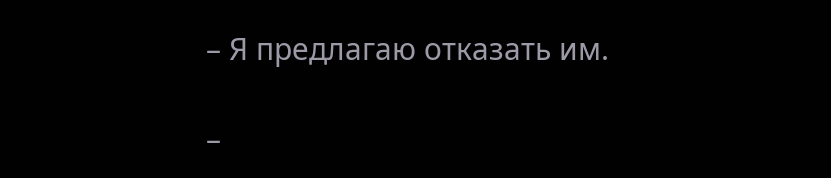– Я предлагаю отказать им.

–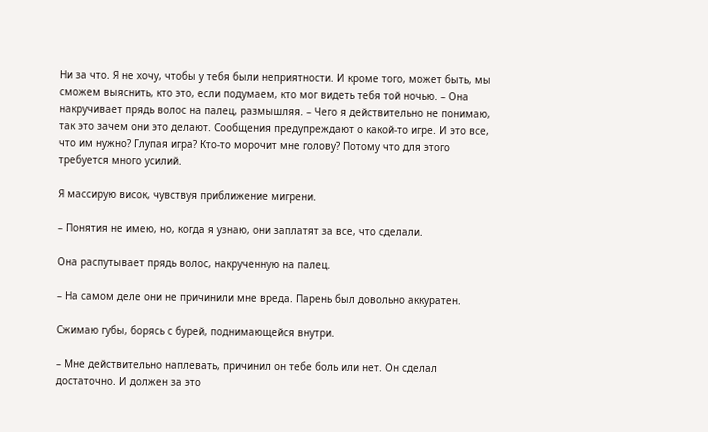Ни за что. Я не хочу, чтобы у тебя были неприятности. И кроме того, может быть, мы сможем выяснить, кто это, если подумаем, кто мог видеть тебя той ночью. – Она накручивает прядь волос на палец, размышляя. – Чего я действительно не понимаю, так это зачем они это делают. Сообщения предупреждают о какой-то игре. И это все, что им нужно? Глупая игра? Кто-то морочит мне голову? Потому что для этого требуется много усилий.

Я массирую висок, чувствуя приближение мигрени.

– Понятия не имею, но, когда я узнаю, они заплатят за все, что сделали.

Она распутывает прядь волос, накрученную на палец.

– На самом деле они не причинили мне вреда. Парень был довольно аккуратен.

Сжимаю губы, борясь с бурей, поднимающейся внутри.

– Мне действительно наплевать, причинил он тебе боль или нет. Он сделал достаточно. И должен за это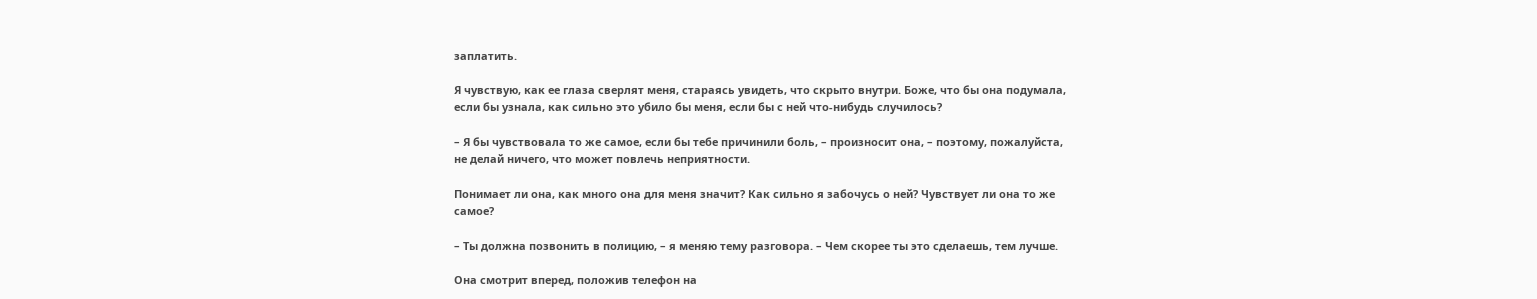заплатить.

Я чувствую, как ее глаза сверлят меня, стараясь увидеть, что скрыто внутри. Боже, что бы она подумала, если бы узнала, как сильно это убило бы меня, если бы с ней что-нибудь случилось?

– Я бы чувствовала то же самое, если бы тебе причинили боль, – произносит она, – поэтому, пожалуйста, не делай ничего, что может повлечь неприятности.

Понимает ли она, как много она для меня значит? Как сильно я забочусь о ней? Чувствует ли она то же самое?

– Ты должна позвонить в полицию, – я меняю тему разговора. – Чем скорее ты это сделаешь, тем лучше.

Она смотрит вперед, положив телефон на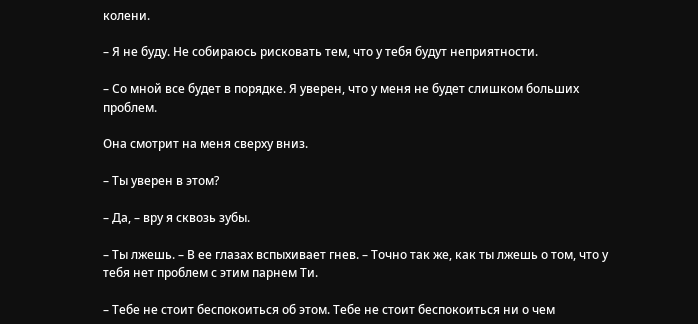колени.

– Я не буду. Не собираюсь рисковать тем, что у тебя будут неприятности.

– Со мной все будет в порядке. Я уверен, что у меня не будет слишком больших проблем.

Она смотрит на меня сверху вниз.

– Ты уверен в этом?

– Да, – вру я сквозь зубы.

– Ты лжешь. – В ее глазах вспыхивает гнев. – Точно так же, как ты лжешь о том, что у тебя нет проблем с этим парнем Ти.

– Тебе не стоит беспокоиться об этом. Тебе не стоит беспокоиться ни о чем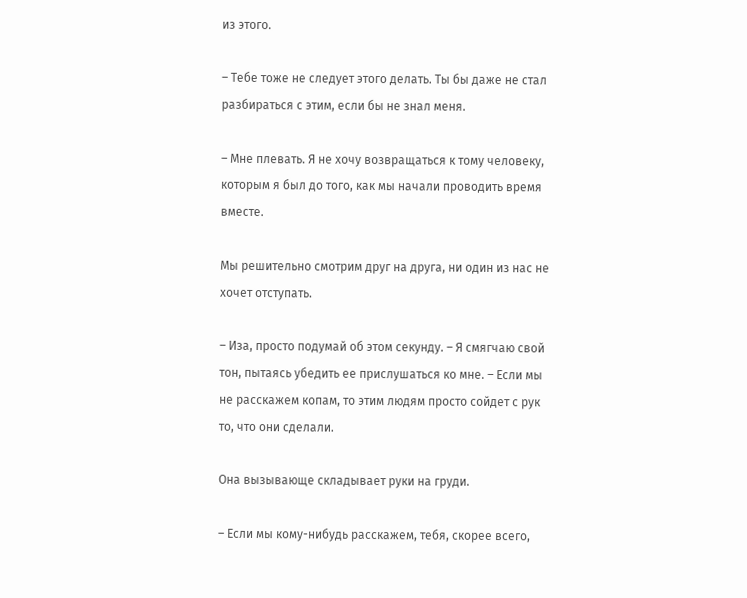из этого.

– Тебе тоже не следует этого делать. Ты бы даже не стал разбираться с этим, если бы не знал меня.

– Мне плевать. Я не хочу возвращаться к тому человеку, которым я был до того, как мы начали проводить время вместе.

Мы решительно смотрим друг на друга, ни один из нас не хочет отступать.

– Иза, просто подумай об этом секунду. – Я смягчаю свой тон, пытаясь убедить ее прислушаться ко мне. – Если мы не расскажем копам, то этим людям просто сойдет с рук то, что они сделали.

Она вызывающе складывает руки на груди.

– Если мы кому-нибудь расскажем, тебя, скорее всего,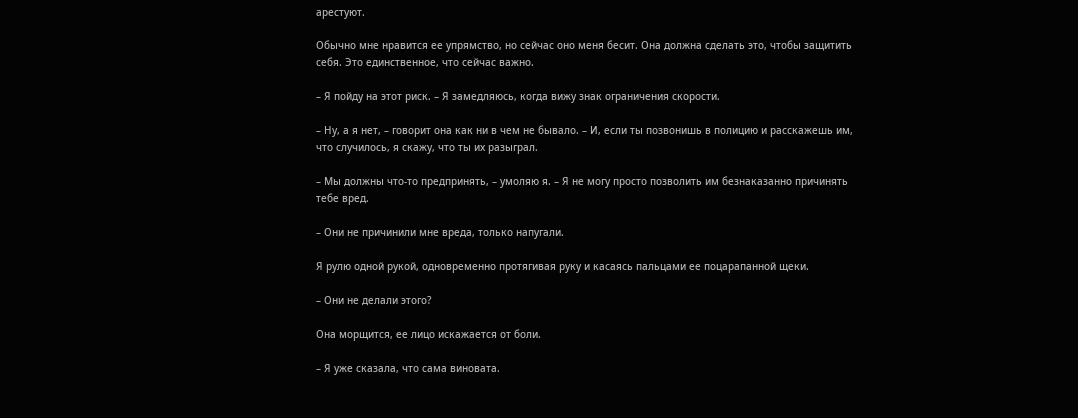арестуют.

Обычно мне нравится ее упрямство, но сейчас оно меня бесит. Она должна сделать это, чтобы защитить себя. Это единственное, что сейчас важно.

– Я пойду на этот риск. – Я замедляюсь, когда вижу знак ограничения скорости.

– Ну, а я нет, – говорит она как ни в чем не бывало. – И, если ты позвонишь в полицию и расскажешь им, что случилось, я скажу, что ты их разыграл.

– Мы должны что-то предпринять, – умоляю я. – Я не могу просто позволить им безнаказанно причинять тебе вред.

– Они не причинили мне вреда, только напугали.

Я рулю одной рукой, одновременно протягивая руку и касаясь пальцами ее поцарапанной щеки.

– Они не делали этого?

Она морщится, ее лицо искажается от боли.

– Я уже сказала, что сама виновата.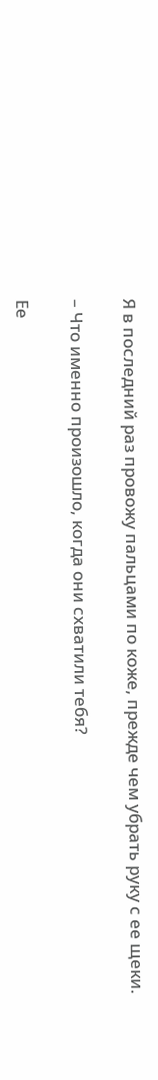Я в последний раз провожу пальцами по коже, прежде чем убрать руку с ее щеки.

– Что именно произошло, когда они схватили тебя?

Ее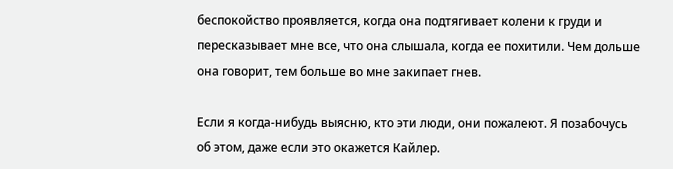беспокойство проявляется, когда она подтягивает колени к груди и пересказывает мне все, что она слышала, когда ее похитили. Чем дольше она говорит, тем больше во мне закипает гнев.

Если я когда-нибудь выясню, кто эти люди, они пожалеют. Я позабочусь об этом, даже если это окажется Кайлер.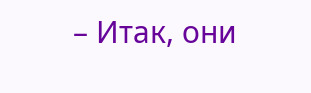– Итак, они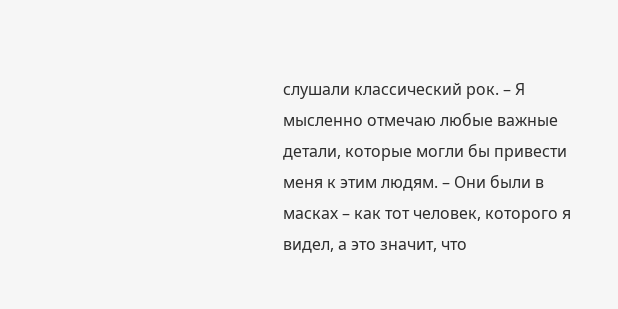слушали классический рок. – Я мысленно отмечаю любые важные детали, которые могли бы привести меня к этим людям. – Они были в масках – как тот человек, которого я видел, а это значит, что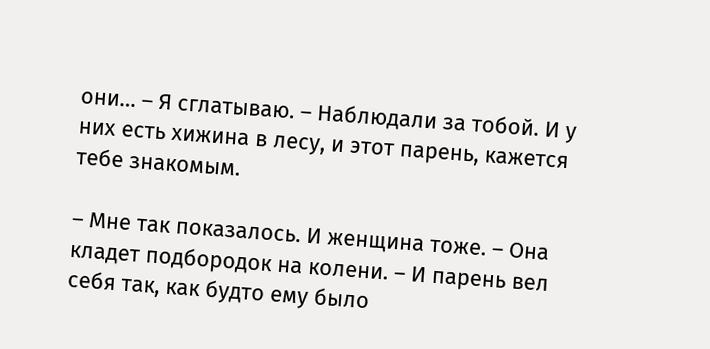они… – Я сглатываю. – Наблюдали за тобой. И у них есть хижина в лесу, и этот парень, кажется тебе знакомым.

– Мне так показалось. И женщина тоже. – Она кладет подбородок на колени. – И парень вел себя так, как будто ему было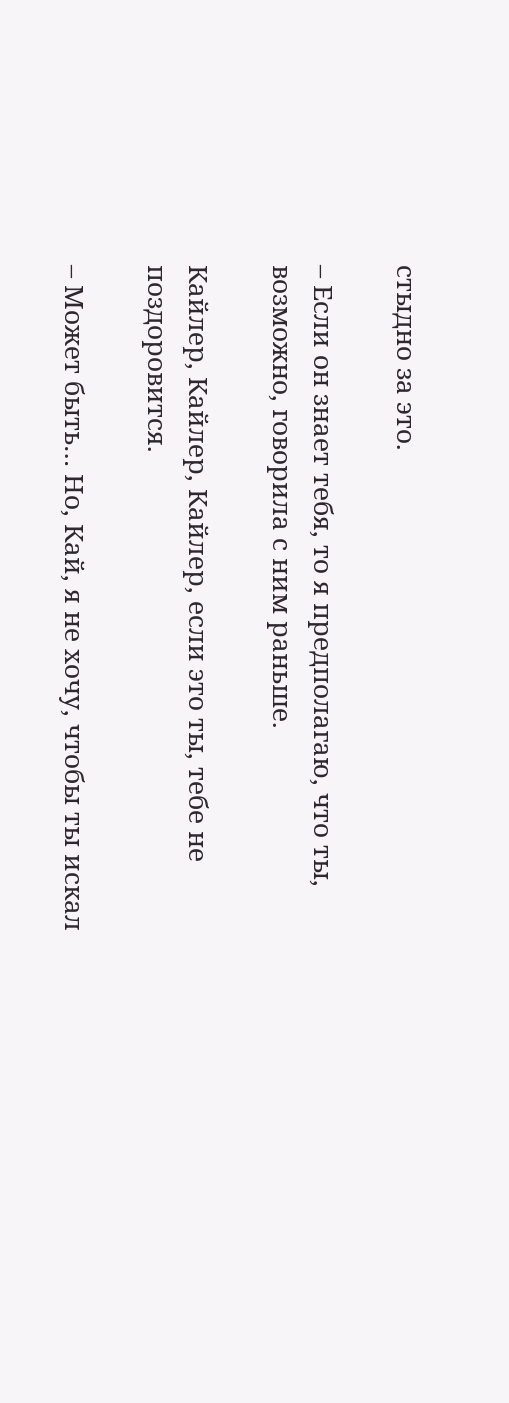стыдно за это.

– Если он знает тебя, то я предполагаю, что ты, возможно, говорила с ним раньше.

Кайлер, Кайлер, Кайлер, если это ты, тебе не поздоровится.

– Может быть… Но, Кай, я не хочу, чтобы ты искал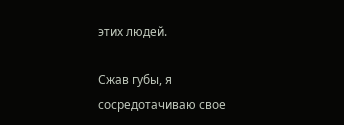этих людей.

Сжав губы, я сосредотачиваю свое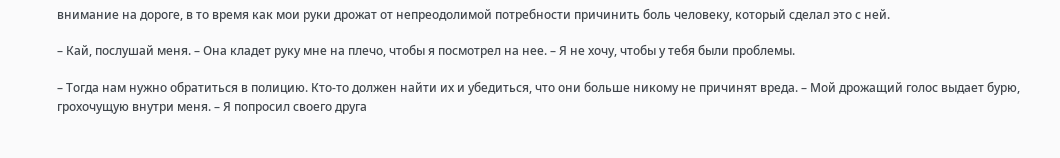внимание на дороге, в то время как мои руки дрожат от непреодолимой потребности причинить боль человеку, который сделал это с ней.

– Кай, послушай меня. – Она кладет руку мне на плечо, чтобы я посмотрел на нее. – Я не хочу, чтобы у тебя были проблемы.

– Тогда нам нужно обратиться в полицию. Кто-то должен найти их и убедиться, что они больше никому не причинят вреда. – Мой дрожащий голос выдает бурю, грохочущую внутри меня. – Я попросил своего друга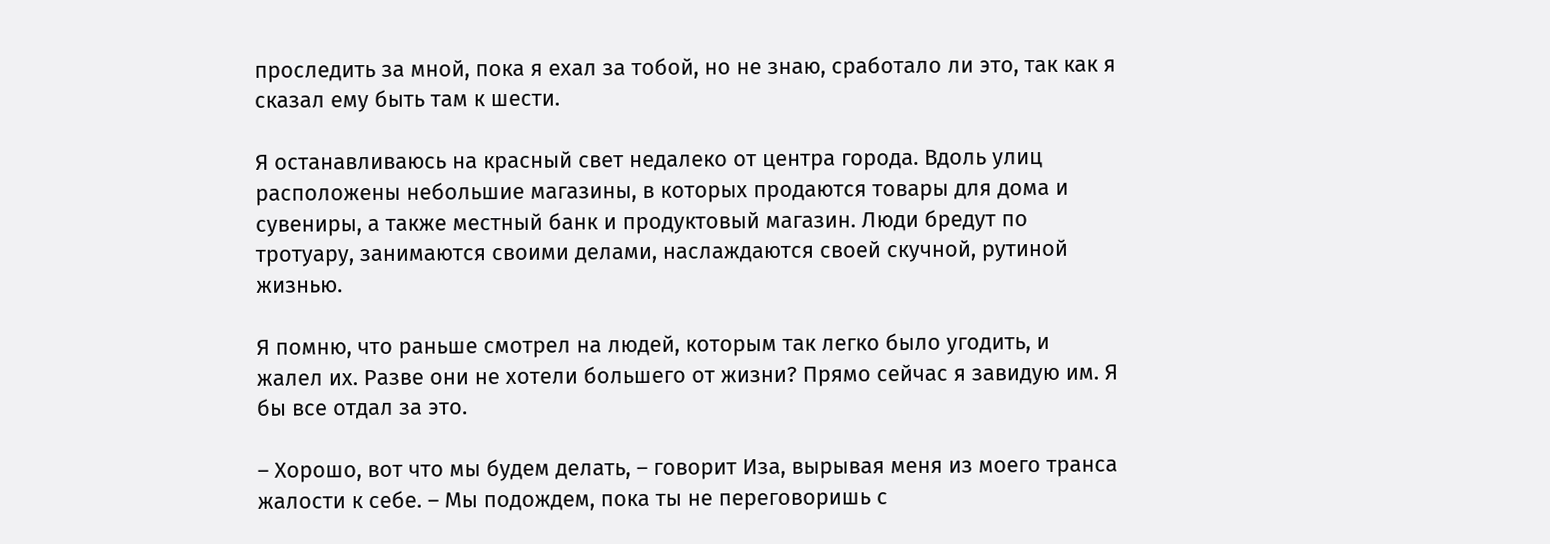проследить за мной, пока я ехал за тобой, но не знаю, сработало ли это, так как я сказал ему быть там к шести.

Я останавливаюсь на красный свет недалеко от центра города. Вдоль улиц расположены небольшие магазины, в которых продаются товары для дома и сувениры, а также местный банк и продуктовый магазин. Люди бредут по тротуару, занимаются своими делами, наслаждаются своей скучной, рутиной жизнью.

Я помню, что раньше смотрел на людей, которым так легко было угодить, и жалел их. Разве они не хотели большего от жизни? Прямо сейчас я завидую им. Я бы все отдал за это.

– Хорошо, вот что мы будем делать, – говорит Иза, вырывая меня из моего транса жалости к себе. – Мы подождем, пока ты не переговоришь с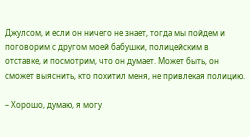Джулсом, и если он ничего не знает, тогда мы пойдем и поговорим с другом моей бабушки, полицейским в отставке, и посмотрим, что он думает. Может быть, он сможет выяснить, кто похитил меня, не привлекая полицию.

– Хорошо, думаю, я могу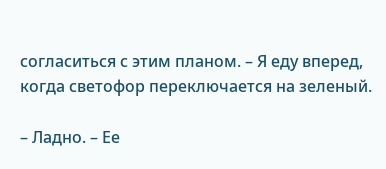согласиться с этим планом. – Я еду вперед, когда светофор переключается на зеленый.

– Ладно. – Ее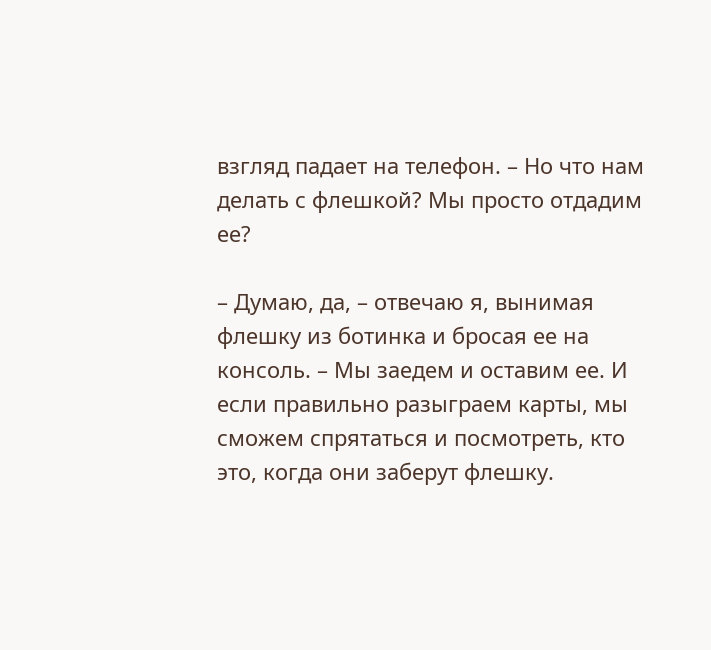взгляд падает на телефон. – Но что нам делать с флешкой? Мы просто отдадим ее?

– Думаю, да, – отвечаю я, вынимая флешку из ботинка и бросая ее на консоль. – Мы заедем и оставим ее. И если правильно разыграем карты, мы сможем спрятаться и посмотреть, кто это, когда они заберут флешку.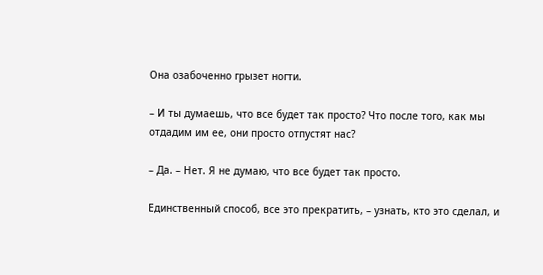Она озабоченно грызет ногти.

– И ты думаешь, что все будет так просто? Что после того, как мы отдадим им ее, они просто отпустят нас?

– Да. – Нет. Я не думаю, что все будет так просто.

Единственный способ, все это прекратить, – узнать, кто это сделал, и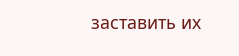заставить их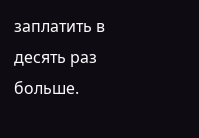заплатить в десять раз больше.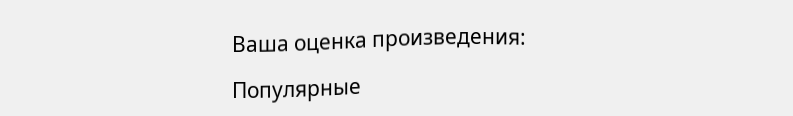Ваша оценка произведения:

Популярные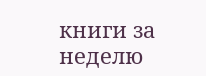книги за неделю